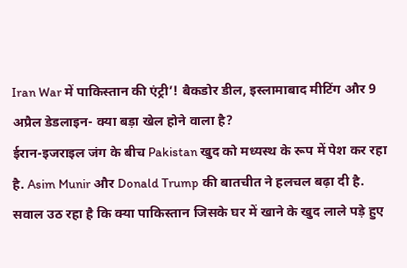Iran War में पाकिस्तान की एंट्री’! बैकडोर डील, इस्लामाबाद मीटिंग और 9 अप्रैल डेडलाइन- क्या बड़ा खेल होने वाला है?
ईरान-इजराइल जंग के बीच Pakistan खुद को मध्यस्थ के रूप में पेश कर रहा है. Asim Munir और Donald Trump की बातचीत ने हलचल बढ़ा दी है. सवाल उठ रहा है कि क्या पाकिस्तान जिसके घर में खाने के खुद लाले पड़े हुए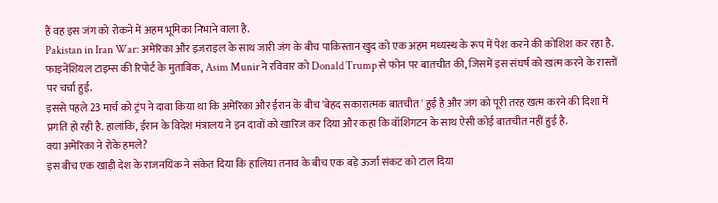हैं वह इस जंग को रोकने में अहम भूमिका निभाने वाला है.
Pakistan in Iran War: अमेरिका और इजराइल के साथ जारी जंग के बीच पाकिस्तान खुद को एक अहम मध्यस्थ के रूप में पेश करने की कोशिश कर रहा है. फाइनेंशियल टाइम्स की रिपोर्ट के मुताबिक, Asim Munir ने रविवार को Donald Trump से फोन पर बातचीत की, जिसमें इस संघर्ष को खत्म करने के रास्तों पर चर्चा हुई.
इससे पहले 23 मार्च को ट्रंप ने दावा किया था कि अमेरिका और ईरान के बीच 'बेहद सकारात्मक बातचीत' हुई है और जंग को पूरी तरह खत्म करने की दिशा में प्रगति हो रही है. हालांकि, ईरान के विदेश मंत्रालय ने इन दावों को खारिज कर दिया और कहा कि वॉशिंगटन के साथ ऐसी कोई बातचीत नहीं हुई है.
क्या अमेरिका ने रोके हमले?
इस बीच एक खाड़ी देश के राजनयिक ने संकेत दिया कि हालिया तनाव के बीच एक बड़े ऊर्जा संकट को टाल दिया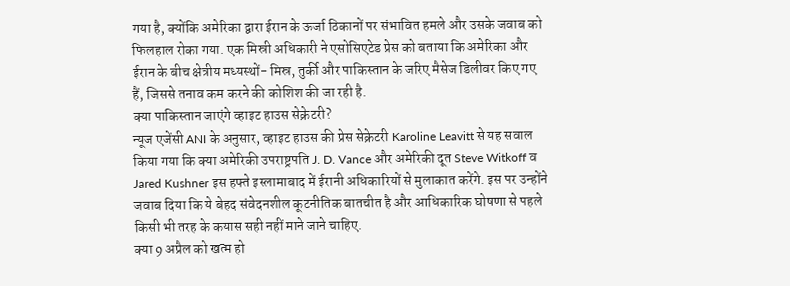गया है, क्योंकि अमेरिका द्वारा ईरान के ऊर्जा ठिकानों पर संभावित हमले और उसके जवाब को फिलहाल रोका गया. एक मिस्री अधिकारी ने एसोसिएटेड प्रेस को बताया कि अमेरिका और ईरान के बीच क्षेत्रीय मध्यस्थों- मिस्र, तुर्की और पाकिस्तान के जरिए मैसेज डिलीवर किए गए हैं, जिससे तनाव कम करने की कोशिश की जा रही है.
क्या पाकिस्तान जाएंगे व्हाइट हाउस सेक्रेटरी?
न्यूज एजेंसी ANI के अनुसार, व्हाइट हाउस की प्रेस सेक्रेटरी Karoline Leavitt से यह सवाल किया गया कि क्या अमेरिकी उपराष्ट्रपति J. D. Vance और अमेरिकी दूत Steve Witkoff व Jared Kushner इस हफ्ते इस्लामाबाद में ईरानी अधिकारियों से मुलाकात करेंगे. इस पर उन्होंने जवाब दिया कि ये बेहद संवेदनशील कूटनीतिक बातचीत है और आधिकारिक घोषणा से पहले किसी भी तरह के कयास सही नहीं माने जाने चाहिए.
क्या 9 अप्रैल को खत्म हो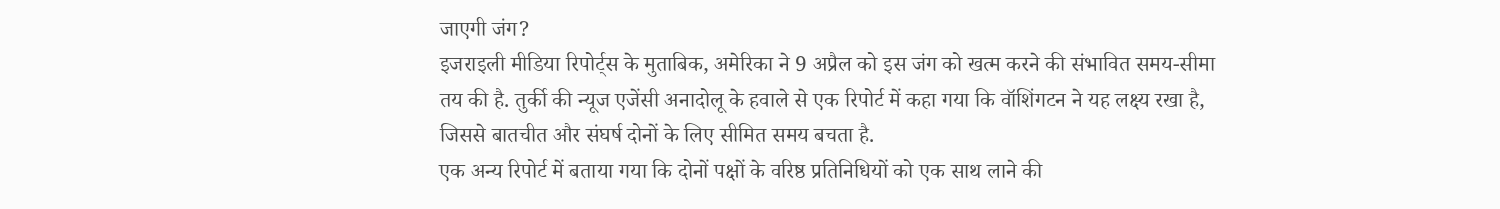जाएगी जंग?
इजराइली मीडिया रिपोर्ट्स के मुताबिक, अमेरिका ने 9 अप्रैल को इस जंग को खत्म करने की संभावित समय-सीमा तय की है. तुर्की की न्यूज एजेंसी अनादोलू के हवाले से एक रिपोर्ट में कहा गया कि वॉशिंगटन ने यह लक्ष्य रखा है, जिससे बातचीत और संघर्ष दोनों के लिए सीमित समय बचता है.
एक अन्य रिपोर्ट में बताया गया कि दोनों पक्षों के वरिष्ठ प्रतिनिधियों को एक साथ लाने की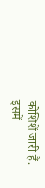कोशिशें जारी हैं. इसमें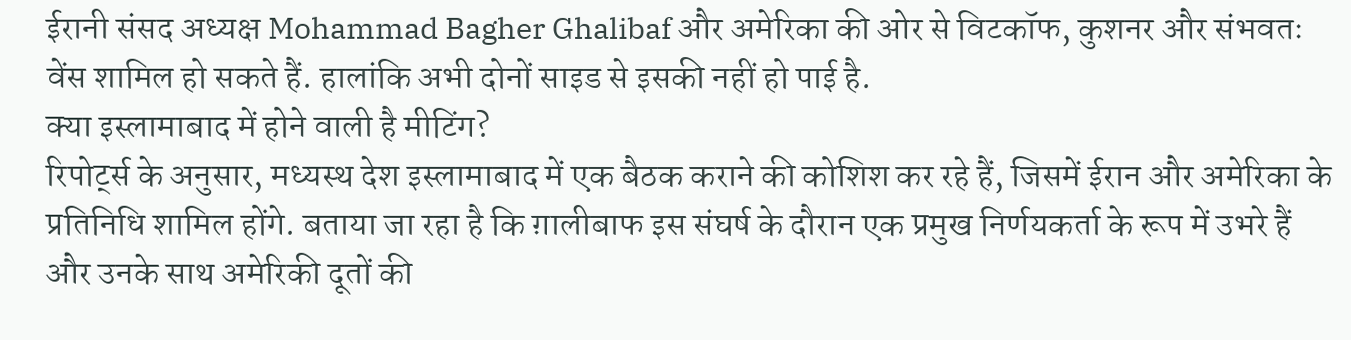ईरानी संसद अध्यक्ष Mohammad Bagher Ghalibaf और अमेरिका की ओर से विटकॉफ, कुशनर और संभवतः वेंस शामिल हो सकते हैं. हालांकि अभी दोनों साइड से इसकी नहीं हो पाई है.
क्या इस्लामाबाद में होने वाली है मीटिंग?
रिपोर्ट्स के अनुसार, मध्यस्थ देश इस्लामाबाद में एक बैठक कराने की कोशिश कर रहे हैं, जिसमें ईरान और अमेरिका के प्रतिनिधि शामिल होंगे. बताया जा रहा है कि ग़ालीबाफ इस संघर्ष के दौरान एक प्रमुख निर्णयकर्ता के रूप में उभरे हैं और उनके साथ अमेरिकी दूतों की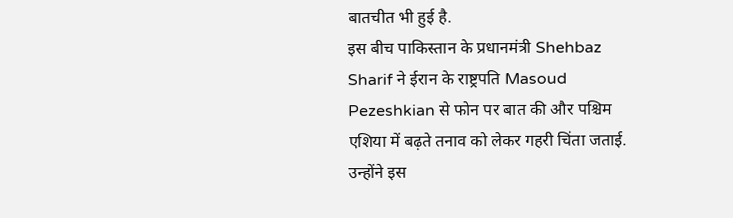बातचीत भी हुई है.
इस बीच पाकिस्तान के प्रधानमंत्री Shehbaz Sharif ने ईरान के राष्ट्रपति Masoud Pezeshkian से फोन पर बात की और पश्चिम एशिया में बढ़ते तनाव को लेकर गहरी चिंता जताई. उन्होंने इस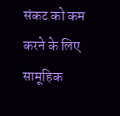संकट को कम करने के लिए सामूहिक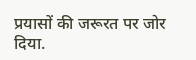प्रयासों की जरूरत पर जोर दिया.